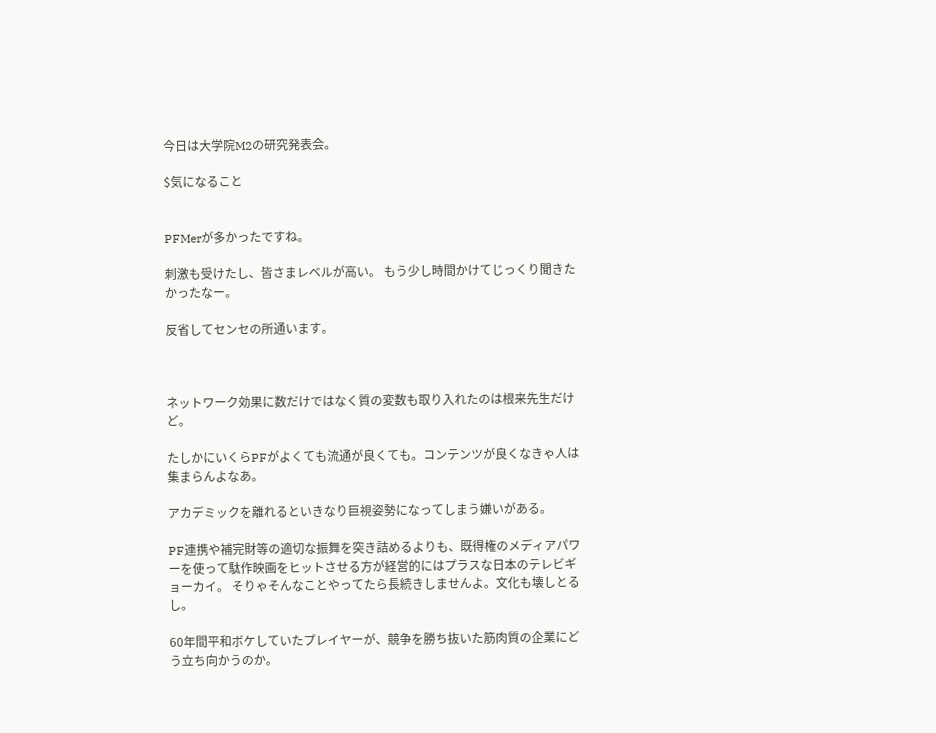今日は大学院M2の研究発表会。

$気になること


PFMerが多かったですね。

刺激も受けたし、皆さまレベルが高い。 もう少し時間かけてじっくり聞きたかったなー。

反省してセンセの所通います。



ネットワーク効果に数だけではなく質の変数も取り入れたのは根来先生だけど。

たしかにいくらPFがよくても流通が良くても。コンテンツが良くなきゃ人は集まらんよなあ。

アカデミックを離れるといきなり巨視姿勢になってしまう嫌いがある。

PF連携や補完財等の適切な振舞を突き詰めるよりも、既得権のメディアパワーを使って駄作映画をヒットさせる方が経営的にはプラスな日本のテレビギョーカイ。 そりゃそんなことやってたら長続きしませんよ。文化も壊しとるし。

60年間平和ボケしていたプレイヤーが、競争を勝ち抜いた筋肉質の企業にどう立ち向かうのか。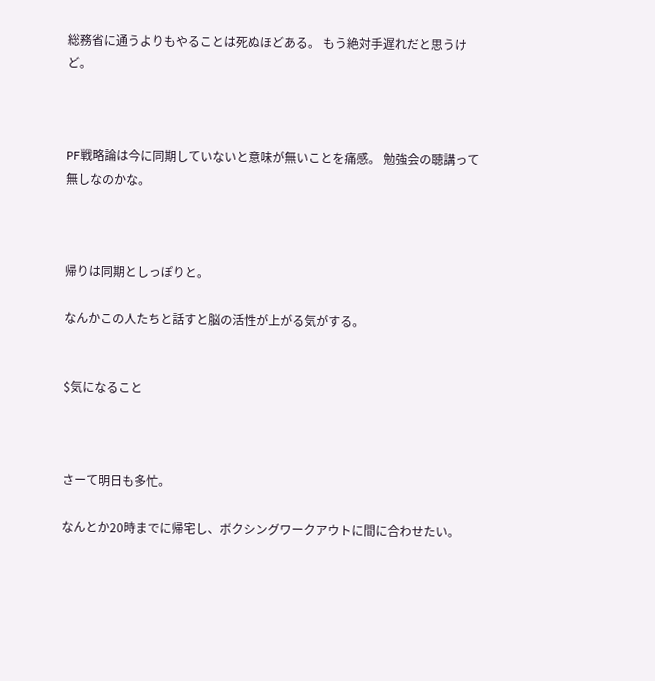総務省に通うよりもやることは死ぬほどある。 もう絶対手遅れだと思うけど。



PF戦略論は今に同期していないと意味が無いことを痛感。 勉強会の聴講って無しなのかな。



帰りは同期としっぽりと。

なんかこの人たちと話すと脳の活性が上がる気がする。


$気になること



さーて明日も多忙。

なんとか20時までに帰宅し、ボクシングワークアウトに間に合わせたい。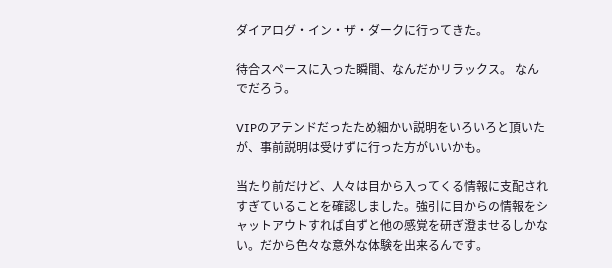ダイアログ・イン・ザ・ダークに行ってきた。

待合スペースに入った瞬間、なんだかリラックス。 なんでだろう。

VIPのアテンドだったため細かい説明をいろいろと頂いたが、事前説明は受けずに行った方がいいかも。

当たり前だけど、人々は目から入ってくる情報に支配されすぎていることを確認しました。強引に目からの情報をシャットアウトすれば自ずと他の感覚を研ぎ澄ませるしかない。だから色々な意外な体験を出来るんです。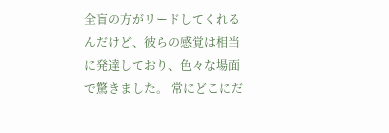全盲の方がリードしてくれるんだけど、彼らの感覚は相当に発達しており、色々な場面で驚きました。 常にどこにだ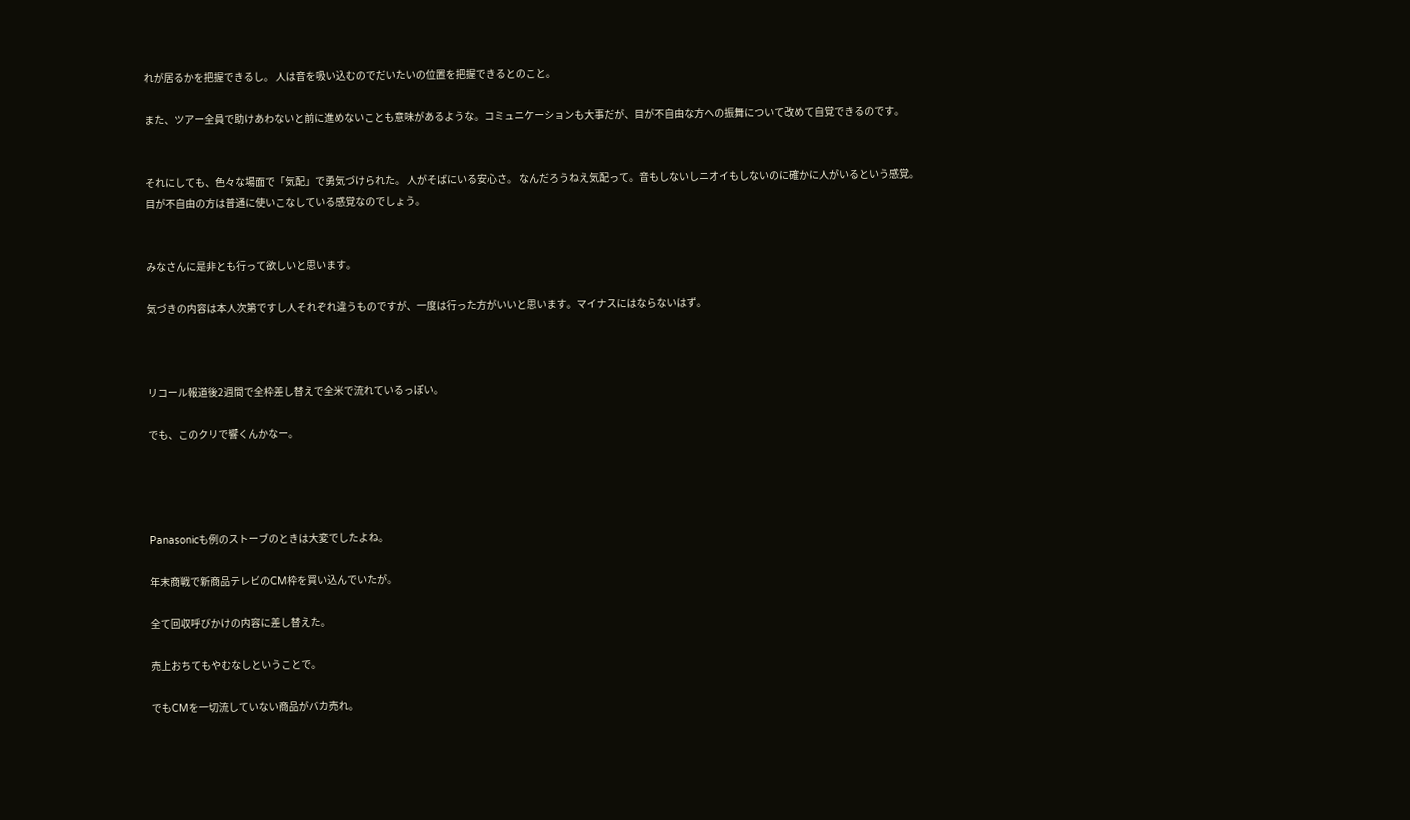れが居るかを把握できるし。 人は音を吸い込むのでだいたいの位置を把握できるとのこと。

また、ツアー全員で助けあわないと前に進めないことも意味があるような。コミュニケーションも大事だが、目が不自由な方への振舞について改めて自覚できるのです。


それにしても、色々な場面で「気配」で勇気づけられた。 人がそばにいる安心さ。 なんだろうねえ気配って。音もしないしニオイもしないのに確かに人がいるという感覚。 目が不自由の方は普通に使いこなしている感覚なのでしょう。


みなさんに是非とも行って欲しいと思います。

気づきの内容は本人次第ですし人それぞれ違うものですが、一度は行った方がいいと思います。マイナスにはならないはず。



リコール報道後2週間で全枠差し替えで全米で流れているっぽい。

でも、このクリで響くんかなー。




Panasonicも例のストーブのときは大変でしたよね。

年末商戦で新商品テレビのCM枠を買い込んでいたが。

全て回収呼びかけの内容に差し替えた。

売上おちてもやむなしということで。

でもCMを一切流していない商品がバカ売れ。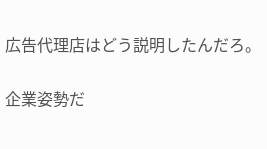広告代理店はどう説明したんだろ。

企業姿勢だ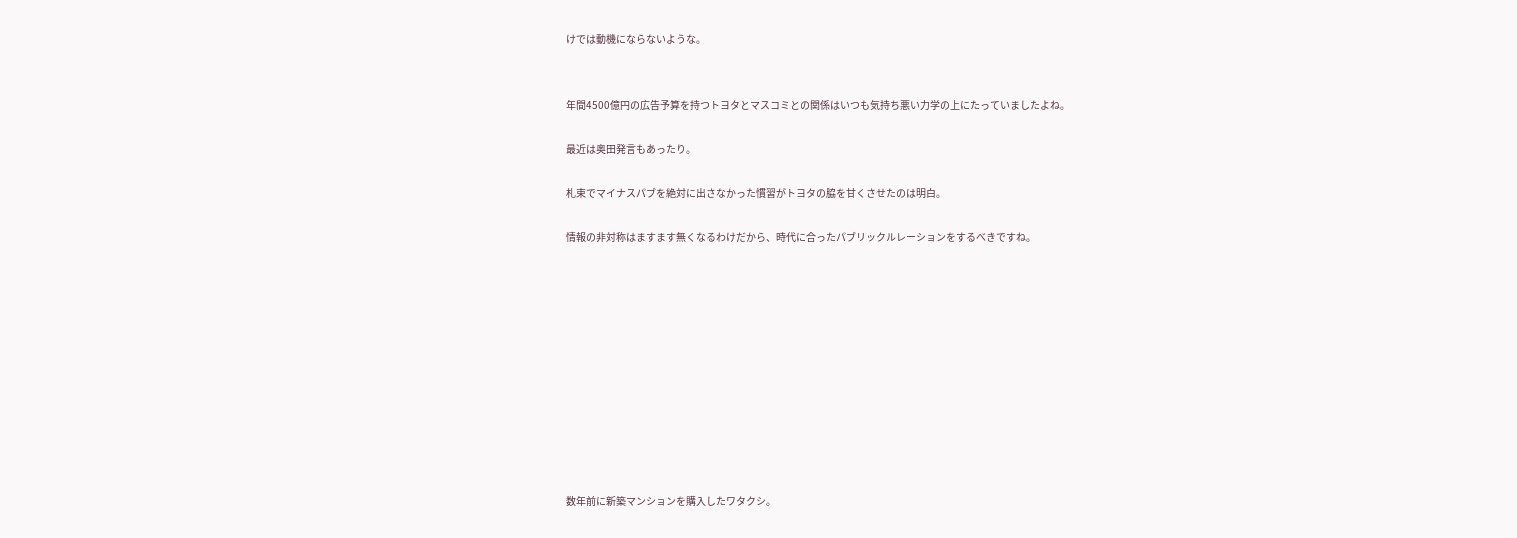けでは動機にならないような。


年間4500億円の広告予算を持つトヨタとマスコミとの関係はいつも気持ち悪い力学の上にたっていましたよね。

最近は奥田発言もあったり。

札束でマイナスパブを絶対に出さなかった慣習がトヨタの脇を甘くさせたのは明白。

情報の非対称はますます無くなるわけだから、時代に合ったパブリックルレーションをするべきですね。











数年前に新築マンションを購入したワタクシ。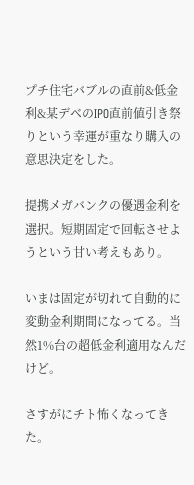プチ住宅バブルの直前&低金利&某デベのIPO直前値引き祭りという幸運が重なり購入の意思決定をした。

提携メガバンクの優遇金利を選択。短期固定で回転させようという甘い考えもあり。

いまは固定が切れて自動的に変動金利期間になってる。当然1%台の超低金利適用なんだけど。

さすがにチト怖くなってきた。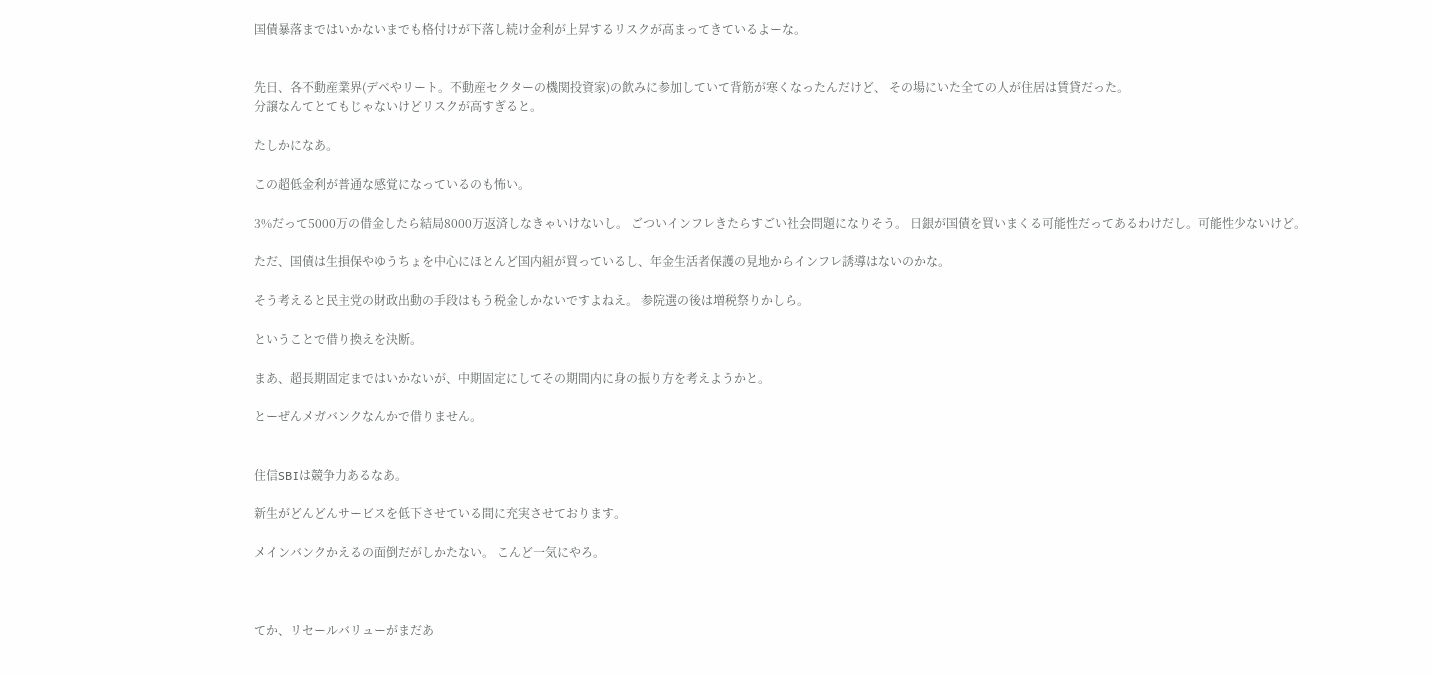国債暴落まではいかないまでも格付けが下落し続け金利が上昇するリスクが高まってきているよーな。


先日、各不動産業界(デベやリート。不動産セクターの機関投資家)の飲みに参加していて背筋が寒くなったんだけど、 その場にいた全ての人が住居は賃貸だった。
分譲なんてとてもじゃないけどリスクが高すぎると。

たしかになあ。

この超低金利が普通な感覚になっているのも怖い。

3%だって5000万の借金したら結局8000万返済しなきゃいけないし。 ごついインフレきたらすごい社会問題になりそう。 日銀が国債を買いまくる可能性だってあるわけだし。可能性少ないけど。

ただ、国債は生損保やゆうちょを中心にほとんど国内組が買っているし、年金生活者保護の見地からインフレ誘導はないのかな。

そう考えると民主党の財政出動の手段はもう税金しかないですよねえ。 参院選の後は増税祭りかしら。

ということで借り換えを決断。

まあ、超長期固定まではいかないが、中期固定にしてその期間内に身の振り方を考えようかと。

とーぜんメガバンクなんかで借りません。


住信SBIは競争力あるなあ。

新生がどんどんサービスを低下させている間に充実させております。

メインバンクかえるの面倒だがしかたない。 こんど一気にやろ。



てか、リセールバリューがまだあ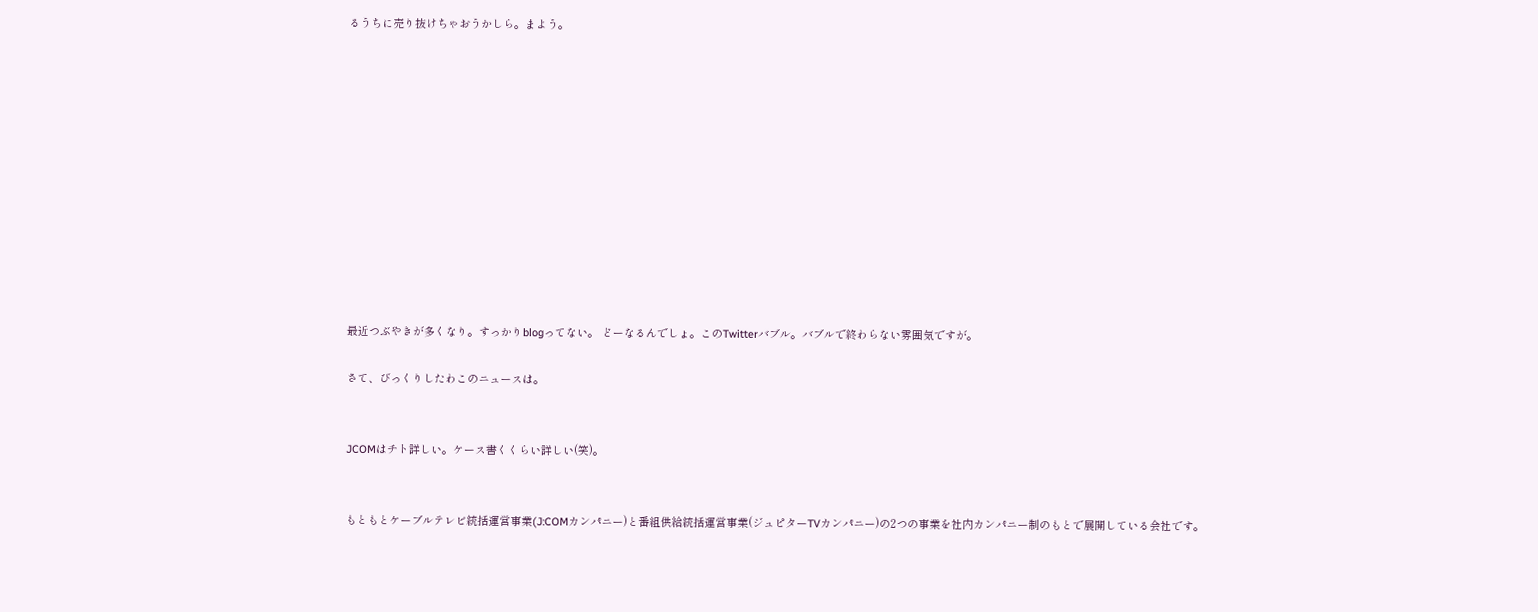るうちに売り抜けちゃおうかしら。まよう。












最近つぶやきが多くなり。すっかりblogってない。 どーなるんでしょ。このTwitterバブル。バブルで終わらない雰囲気ですが。

さて、びっくりしたわこのニュースは。


JCOMはチト詳しい。ケース書くくらい詳しい(笑)。


もともとケーブルテレビ統括運営事業(J:COMカンパニー)と番組供給統括運営事業(ジュピターTVカンパニー)の2つの事業を社内カンパニー制のもとで展開している会社です。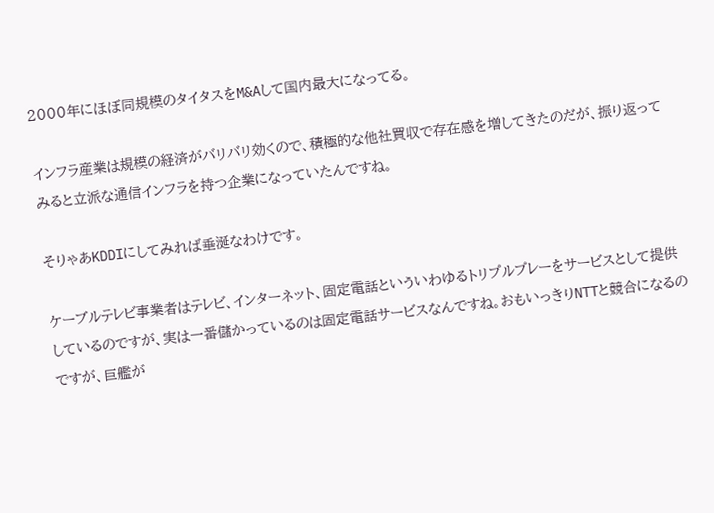2000年にほぼ同規模のタイタスをM&Aして国内最大になってる。

インフラ産業は規模の経済がバリバリ効くので、積極的な他社買収で存在感を増してきたのだが、振り返ってみると立派な通信インフラを持つ企業になっていたんですね。

そりゃあKDDIにしてみれば垂涎なわけです。

ケーブルテレビ事業者はテレビ、インターネット、固定電話といういわゆるトリプルプレーをサービスとして提供しているのですが、実は一番儲かっているのは固定電話サービスなんですね。おもいっきりNTTと競合になるのですが、巨艦が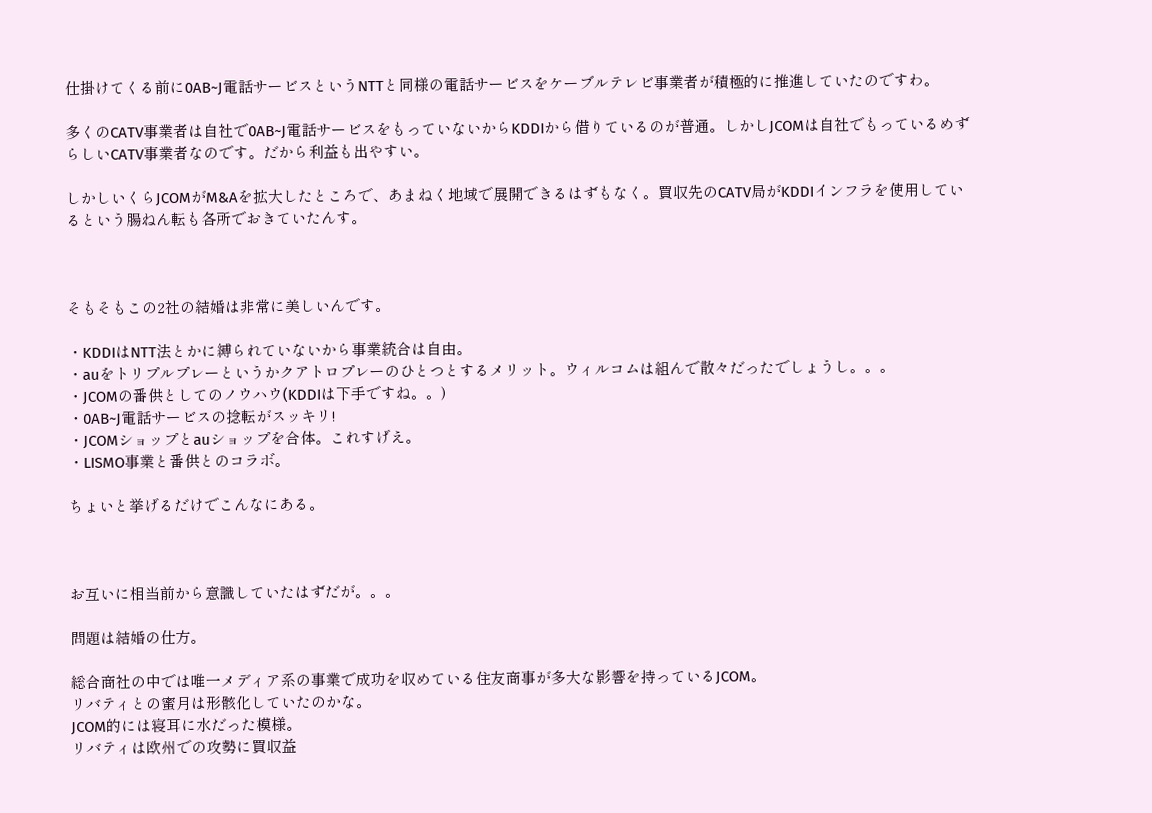仕掛けてくる前に0AB~J電話サービスというNTTと同様の電話サービスをケーブルテレビ事業者が積極的に推進していたのですわ。

多くのCATV事業者は自社で0AB~J電話サービスをもっていないからKDDIから借りているのが普通。しかしJCOMは自社でもっているめずらしいCATV事業者なのです。だから利益も出やすい。

しかしいくらJCOMがM&Aを拡大したところで、あまねく地域で展開できるはずもなく。買収先のCATV局がKDDIインフラを使用しているという腸ねん転も各所でおきていたんす。



そもそもこの2社の結婚は非常に美しいんです。

・KDDIはNTT法とかに縛られていないから事業統合は自由。
・auをトリプルプレーというかクアトロプレーのひとつとするメリット。ウィルコムは組んで散々だったでしょうし。。。
・JCOMの番供としてのノウハウ(KDDIは下手ですね。。)
・0AB~J電話サービスの捻転がスッキリ!
・JCOMショップとauショップを合体。これすげえ。
・LISMO事業と番供とのコラボ。

ちょいと挙げるだけでこんなにある。



お互いに相当前から意識していたはずだが。。。

問題は結婚の仕方。

総合商社の中では唯一メディア系の事業で成功を収めている住友商事が多大な影響を持っているJCOM。
リバティとの蜜月は形骸化していたのかな。
JCOM的には寝耳に水だった模様。
リバティは欧州での攻勢に買収益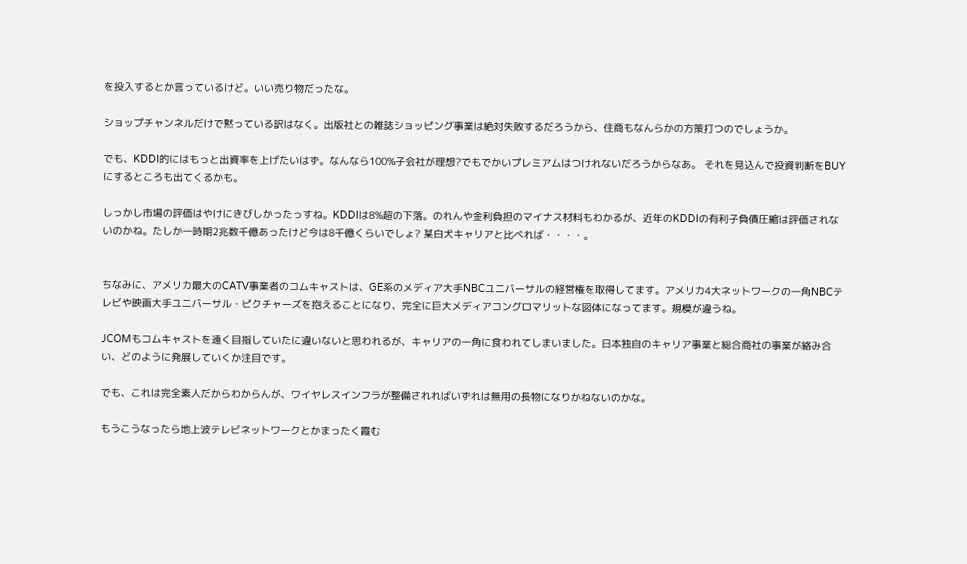を投入するとか言っているけど。いい売り物だったな。

ショップチャンネルだけで黙っている訳はなく。出版社との雑誌ショッピング事業は絶対失敗するだろうから、住商もなんらかの方策打つのでしょうか。

でも、KDDI的にはもっと出資率を上げたいはず。なんなら100%子会社が理想?でもでかいプレミアムはつけれないだろうからなあ。 それを見込んで投資判断をBUYにするところも出てくるかも。

しっかし市場の評価はやけにきびしかったっすね。KDDIは8%超の下落。のれんや金利負担のマイナス材料もわかるが、近年のKDDIの有利子負債圧縮は評価されないのかね。たしか一時期2兆数千億あったけど今は8千億くらいでしょ? 某白犬キャリアと比べれば・・・・。


ちなみに、アメリカ最大のCATV事業者のコムキャストは、GE系のメディア大手NBCユニバーサルの経営権を取得してます。アメリカ4大ネットワークの一角NBCテレビや映画大手ユニバーサル・ピクチャーズを抱えることになり、完全に巨大メディアコングロマリットな図体になってます。規模が違うね。

JCOMもコムキャストを遠く目指していたに違いないと思われるが、キャリアの一角に食われてしまいました。日本独自のキャリア事業と総合商社の事業が絡み合い、どのように発展していくか注目です。

でも、これは完全素人だからわからんが、ワイヤレスインフラが整備されればいずれは無用の長物になりかねないのかな。

もうこうなったら地上波テレビネットワークとかまったく霞む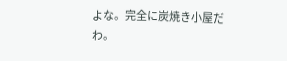よな。完全に炭焼き小屋だわ。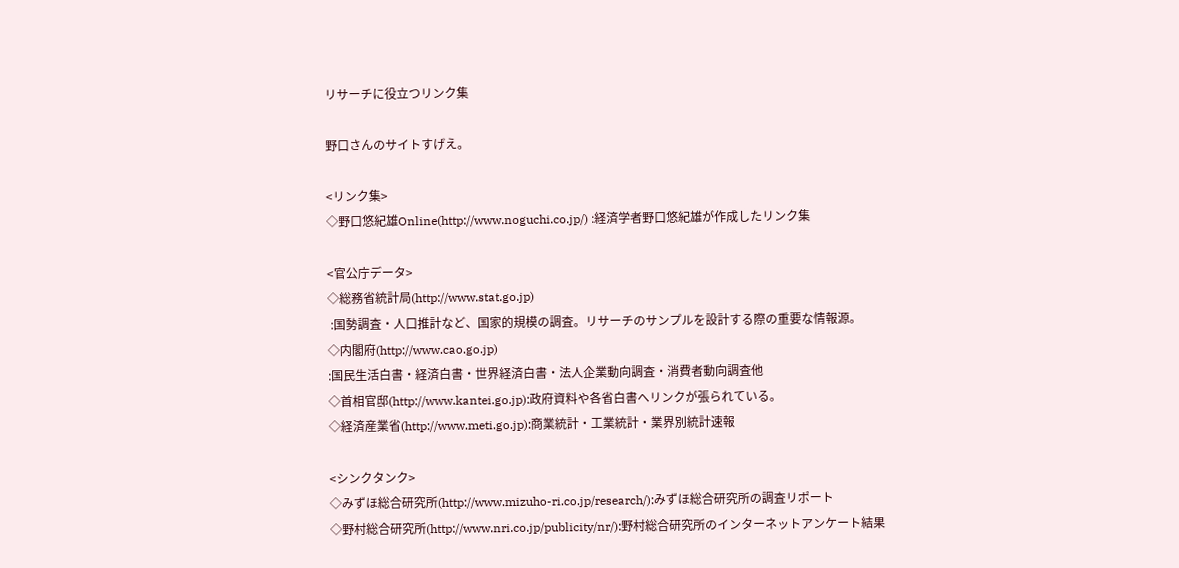リサーチに役立つリンク集

野口さんのサイトすげえ。

<リンク集>
◇野口悠紀雄Online(http://www.noguchi.co.jp/) :経済学者野口悠紀雄が作成したリンク集

<官公庁データ>
◇総務省統計局(http://www.stat.go.jp)
 :国勢調査・人口推計など、国家的規模の調査。リサーチのサンプルを設計する際の重要な情報源。
◇内閣府(http://www.cao.go.jp)
:国民生活白書・経済白書・世界経済白書・法人企業動向調査・消費者動向調査他
◇首相官邸(http://www.kantei.go.jp):政府資料や各省白書へリンクが張られている。
◇経済産業省(http://www.meti.go.jp):商業統計・工業統計・業界別統計速報

<シンクタンク>
◇みずほ総合研究所(http://www.mizuho-ri.co.jp/research/):みずほ総合研究所の調査リポート
◇野村総合研究所(http://www.nri.co.jp/publicity/nr/):野村総合研究所のインターネットアンケート結果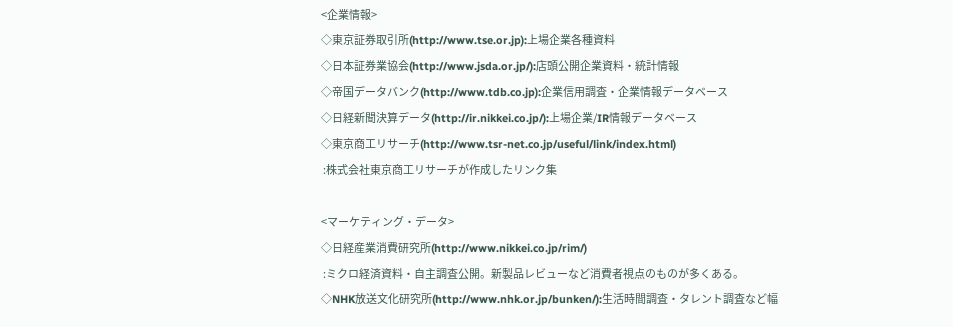<企業情報>
◇東京証券取引所(http://www.tse.or.jp):上場企業各種資料
◇日本証券業協会(http://www.jsda.or.jp/):店頭公開企業資料・統計情報
◇帝国データバンク(http://www.tdb.co.jp):企業信用調査・企業情報データベース
◇日経新聞決算データ(http://ir.nikkei.co.jp/):上場企業/IR情報データベース
◇東京商工リサーチ(http://www.tsr-net.co.jp/useful/link/index.html)
 :株式会社東京商工リサーチが作成したリンク集

<マーケティング・データ>
◇日経産業消費研究所(http://www.nikkei.co.jp/rim/)
 :ミクロ経済資料・自主調査公開。新製品レビューなど消費者視点のものが多くある。
◇NHK放送文化研究所(http://www.nhk.or.jp/bunken/):生活時間調査・タレント調査など幅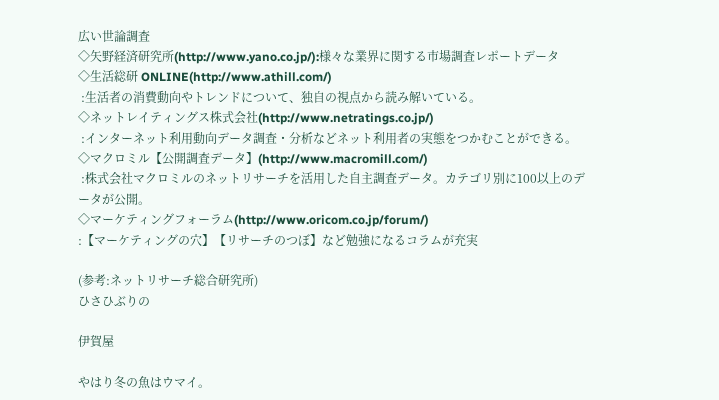広い世論調査
◇矢野経済研究所(http://www.yano.co.jp/):様々な業界に関する市場調査レポートデータ
◇生活総研 ONLINE(http://www.athill.com/)
 :生活者の消費動向やトレンドについて、独自の視点から読み解いている。
◇ネットレイティングス株式会社(http://www.netratings.co.jp/)
 :インターネット利用動向データ調査・分析などネット利用者の実態をつかむことができる。
◇マクロミル【公開調査データ】(http://www.macromill.com/)
 :株式会社マクロミルのネットリサーチを活用した自主調査データ。カテゴリ別に100以上のデータが公開。
◇マーケティングフォーラム(http://www.oricom.co.jp/forum/)
:【マーケティングの穴】【リサーチのつぼ】など勉強になるコラムが充実

(参考:ネットリサーチ総合研究所)
ひさひぶりの

伊賀屋

やはり冬の魚はウマイ。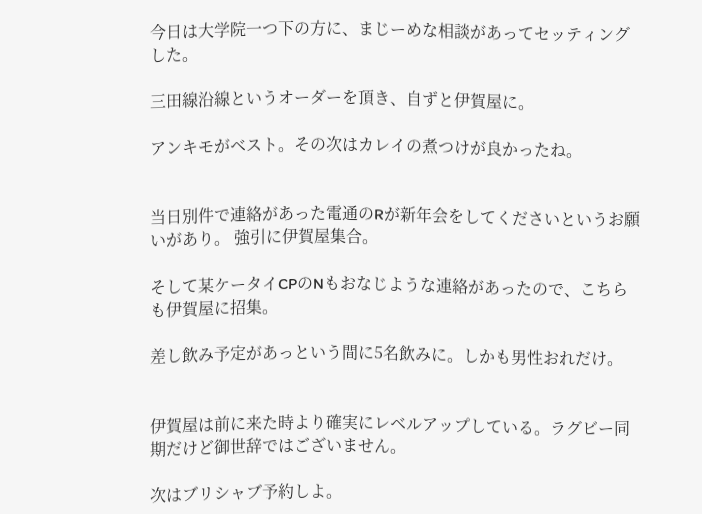今日は大学院一つ下の方に、まじーめな相談があってセッティングした。

三田線沿線というオーダーを頂き、自ずと伊賀屋に。

アンキモがベスト。その次はカレイの煮つけが良かったね。


当日別件で連絡があった電通のRが新年会をしてくださいというお願いがあり。 強引に伊賀屋集合。

そして某ケータイCPのNもおなじような連絡があったので、こちらも伊賀屋に招集。

差し飲み予定があっという間に5名飲みに。しかも男性おれだけ。


伊賀屋は前に来た時より確実にレベルアップしている。ラグビー同期だけど御世辞ではございません。

次はブリシャブ予約しよ。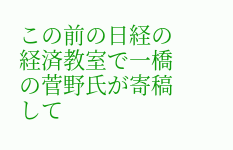この前の日経の経済教室で一橋の菅野氏が寄稿して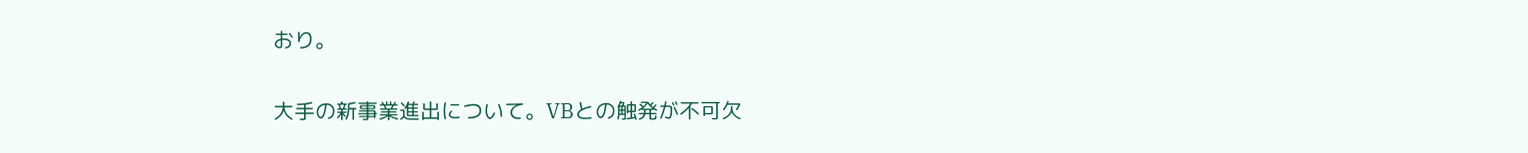おり。

大手の新事業進出について。VBとの触発が不可欠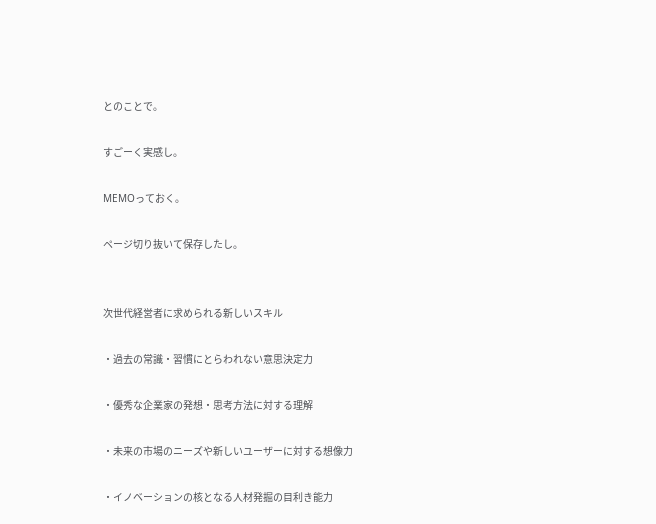とのことで。

すごーく実感し。

MEMOっておく。

ページ切り抜いて保存したし。


次世代経営者に求められる新しいスキル

・過去の常識・習慣にとらわれない意思決定力

・優秀な企業家の発想・思考方法に対する理解

・未来の市場のニーズや新しいユーザーに対する想像力

・イノベーションの核となる人材発掘の目利き能力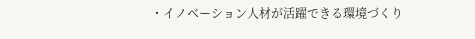・イノベーション人材が活躍できる環境づくり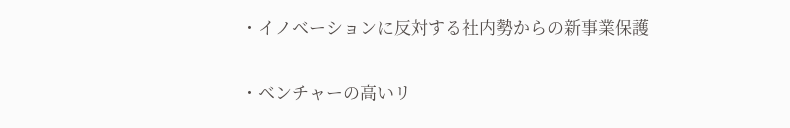・イノベーションに反対する社内勢からの新事業保護

・ベンチャーの高いリ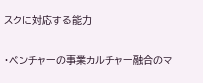スクに対応する能力

・ベンチャーの事業カルチャー融合のマ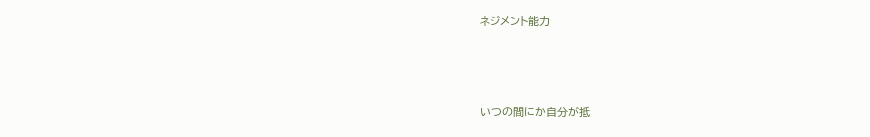ネジメント能力



いつの間にか自分が抵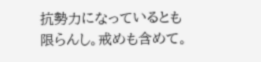抗勢力になっているとも限らんし。戒めも含めて。